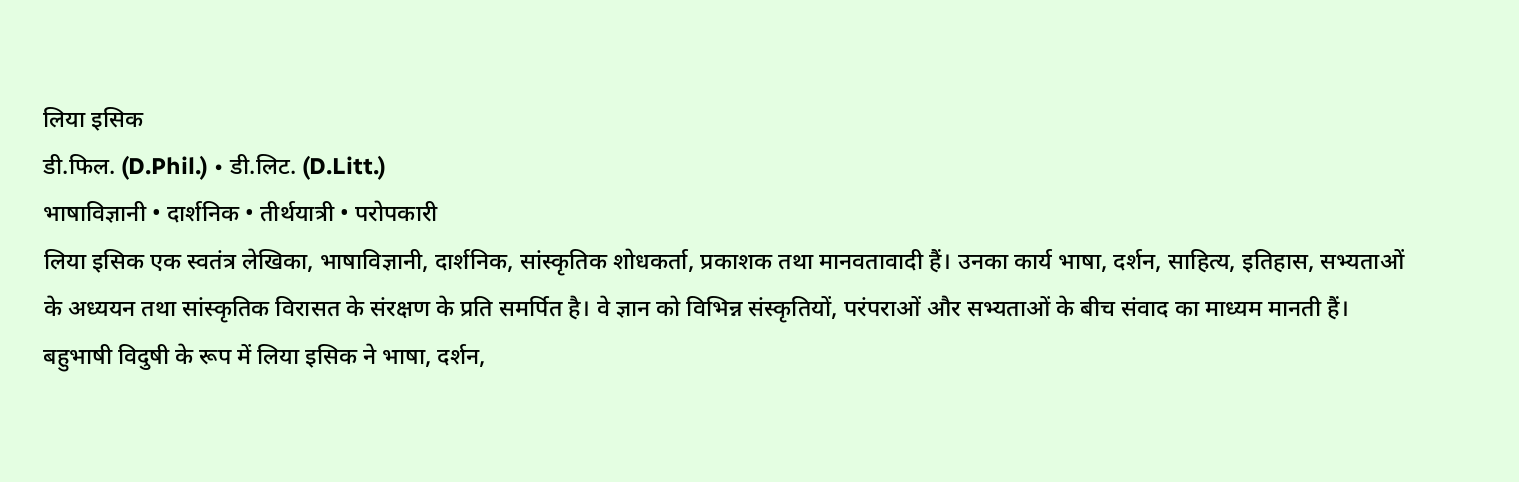लिया इसिक
डी.फिल. (D.Phil.) • डी.लिट. (D.Litt.)
भाषाविज्ञानी • दार्शनिक • तीर्थयात्री • परोपकारी
लिया इसिक एक स्वतंत्र लेखिका, भाषाविज्ञानी, दार्शनिक, सांस्कृतिक शोधकर्ता, प्रकाशक तथा मानवतावादी हैं। उनका कार्य भाषा, दर्शन, साहित्य, इतिहास, सभ्यताओं के अध्ययन तथा सांस्कृतिक विरासत के संरक्षण के प्रति समर्पित है। वे ज्ञान को विभिन्न संस्कृतियों, परंपराओं और सभ्यताओं के बीच संवाद का माध्यम मानती हैं।
बहुभाषी विदुषी के रूप में लिया इसिक ने भाषा, दर्शन,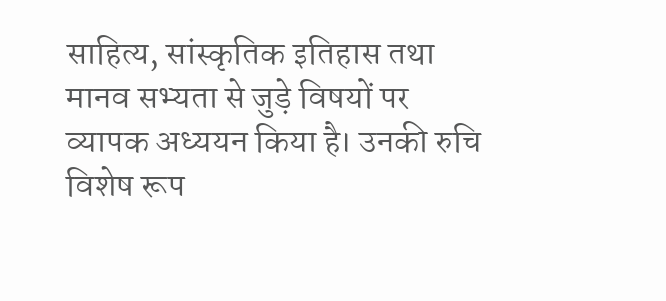साहित्य, सांस्कृतिक इतिहास तथा मानव सभ्यता से जुड़े विषयों पर व्यापक अध्ययन किया है। उनकी रुचि विशेष रूप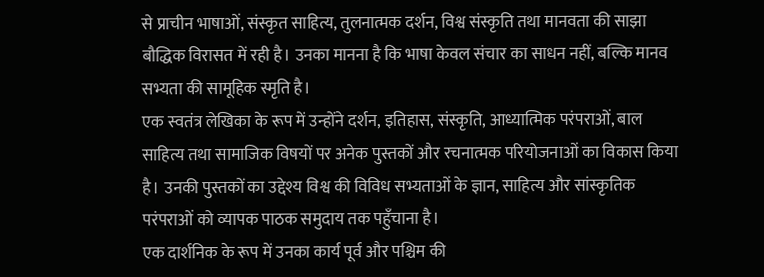से प्राचीन भाषाओं, संस्कृत साहित्य, तुलनात्मक दर्शन, विश्व संस्कृति तथा मानवता की साझा बौद्धिक विरासत में रही है। उनका मानना है कि भाषा केवल संचार का साधन नहीं, बल्कि मानव सभ्यता की सामूहिक स्मृति है।
एक स्वतंत्र लेखिका के रूप में उन्होंने दर्शन, इतिहास, संस्कृति, आध्यात्मिक परंपराओं, बाल साहित्य तथा सामाजिक विषयों पर अनेक पुस्तकों और रचनात्मक परियोजनाओं का विकास किया है। उनकी पुस्तकों का उद्देश्य विश्व की विविध सभ्यताओं के ज्ञान, साहित्य और सांस्कृतिक परंपराओं को व्यापक पाठक समुदाय तक पहुँचाना है।
एक दार्शनिक के रूप में उनका कार्य पूर्व और पश्चिम की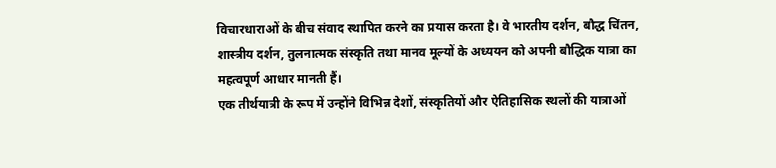विचारधाराओं के बीच संवाद स्थापित करने का प्रयास करता है। वे भारतीय दर्शन, बौद्ध चिंतन, शास्त्रीय दर्शन, तुलनात्मक संस्कृति तथा मानव मूल्यों के अध्ययन को अपनी बौद्धिक यात्रा का महत्वपूर्ण आधार मानती हैं।
एक तीर्थयात्री के रूप में उन्होंने विभिन्न देशों, संस्कृतियों और ऐतिहासिक स्थलों की यात्राओं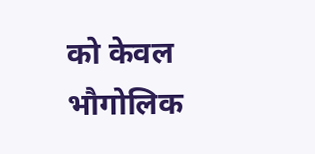को केवल भौगोलिक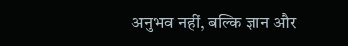अनुभव नहीं, बल्कि ज्ञान और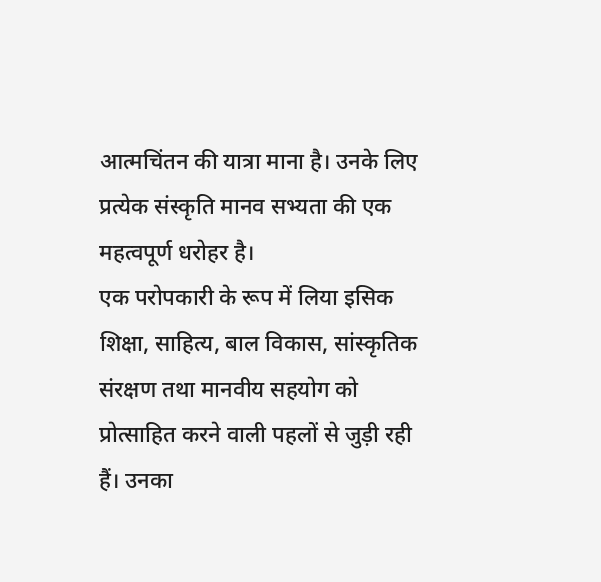आत्मचिंतन की यात्रा माना है। उनके लिए प्रत्येक संस्कृति मानव सभ्यता की एक महत्वपूर्ण धरोहर है।
एक परोपकारी के रूप में लिया इसिक शिक्षा, साहित्य, बाल विकास, सांस्कृतिक संरक्षण तथा मानवीय सहयोग को प्रोत्साहित करने वाली पहलों से जुड़ी रही हैं। उनका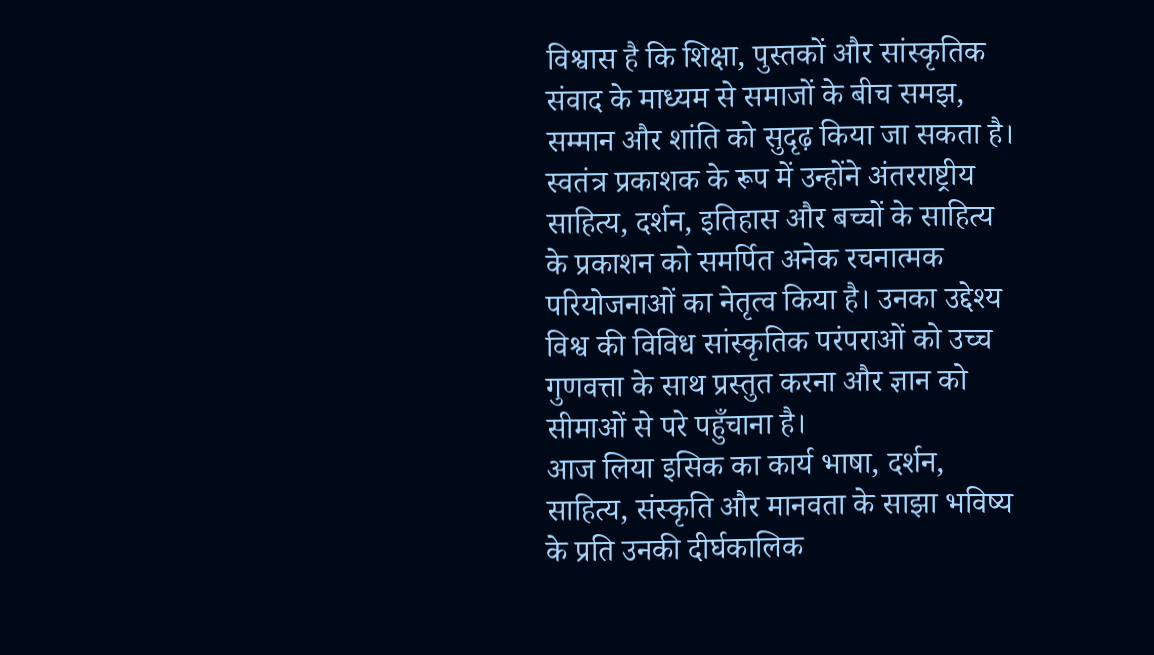विश्वास है कि शिक्षा, पुस्तकों और सांस्कृतिक संवाद के माध्यम से समाजों के बीच समझ, सम्मान और शांति को सुदृढ़ किया जा सकता है।
स्वतंत्र प्रकाशक के रूप में उन्होंने अंतरराष्ट्रीय साहित्य, दर्शन, इतिहास और बच्चों के साहित्य के प्रकाशन को समर्पित अनेक रचनात्मक परियोजनाओं का नेतृत्व किया है। उनका उद्देश्य विश्व की विविध सांस्कृतिक परंपराओं को उच्च गुणवत्ता के साथ प्रस्तुत करना और ज्ञान को सीमाओं से परे पहुँचाना है।
आज लिया इसिक का कार्य भाषा, दर्शन, साहित्य, संस्कृति और मानवता के साझा भविष्य के प्रति उनकी दीर्घकालिक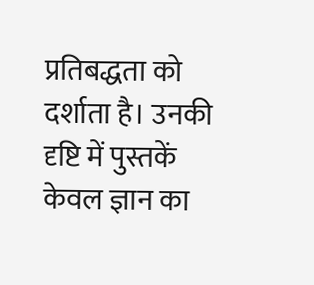प्रतिबद्धता को दर्शाता है। उनकी दृष्टि में पुस्तकें केवल ज्ञान का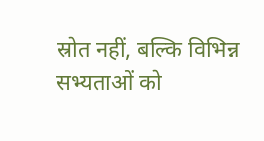स्रोत नहीं, बल्कि विभिन्न सभ्यताओं को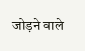जोड़ने वाले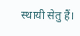स्थायी सेतु हैं।